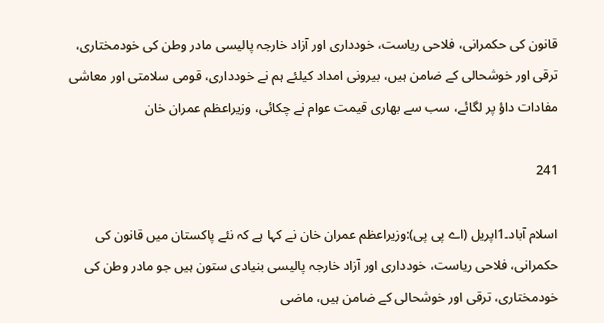قانون کی حکمرانی، فلاحی ریاست، خودداری اور آزاد خارجہ پالیسی مادر وطن کی خودمختاری، ترقی اور خوشحالی کے ضامن ہیں، بیرونی امداد کیلئے ہم نے خودداری، قومی سلامتی اور معاشی مفادات داؤ پر لگائے، سب سے بھاری قیمت عوام نے چکائی، وزیراعظم عمران خان

241

اسلام آباد۔1اپریل (اے پی پی):وزیراعظم عمران خان نے کہا ہے کہ نئے پاکستان میں قانون کی حکمرانی، فلاحی ریاست، خودداری اور آزاد خارجہ پالیسی بنیادی ستون ہیں جو مادر وطن کی خودمختاری، ترقی اور خوشحالی کے ضامن ہیں، ماضی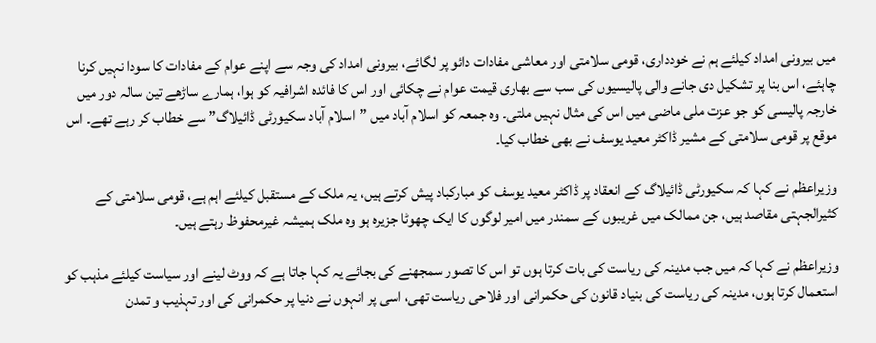میں بیرونی امداد کیلئے ہم نے خودداری، قومی سلامتی اور معاشی مفادات دائو پر لگائے، بیرونی امداد کی وجہ سے اپنے عوام کے مفادات کا سودا نہیں کرنا چاہئے، اس بنا پر تشکیل دی جانے والی پالیسیوں کی سب سے بھاری قیمت عوام نے چکائی اور اس کا فائدہ اشرافیہ کو ہوا، ہمارے ساڑھے تین سالہ دور میں خارجہ پالیسی کو جو عزت ملی ماضی میں اس کی مثال نہیں ملتی۔ وہ جمعہ کو اسلام آباد میں ”اسلام آباد سکیورٹی ڈائیلاگ” سے خطاب کر رہے تھے۔ اس موقع پر قومی سلامتی کے مشیر ڈاکٹر معید یوسف نے بھی خطاب کیا۔

وزیراعظم نے کہا کہ سکیورٹی ڈائیلاگ کے انعقاد پر ڈاکٹر معید یوسف کو مبارکباد پیش کرتے ہیں، یہ ملک کے مستقبل کیلئے اہم ہے، قومی سلامتی کے کثیرالجہتی مقاصد ہیں، جن ممالک میں غریبوں کے سمندر میں امیر لوگوں کا ایک چھوٹا جزیرہ ہو وہ ملک ہمیشہ غیرمحفوظ رہتے ہیں۔

وزیراعظم نے کہا کہ میں جب مدینہ کی ریاست کی بات کرتا ہوں تو اس کا تصور سمجھنے کی بجائے یہ کہا جاتا ہے کہ ووٹ لینے اور سیاست کیلئے مذہب کو استعمال کرتا ہوں، مدینہ کی ریاست کی بنیاد قانون کی حکمرانی اور فلاحی ریاست تھی، اسی پر انہوں نے دنیا پر حکمرانی کی اور تہذیب و تمدن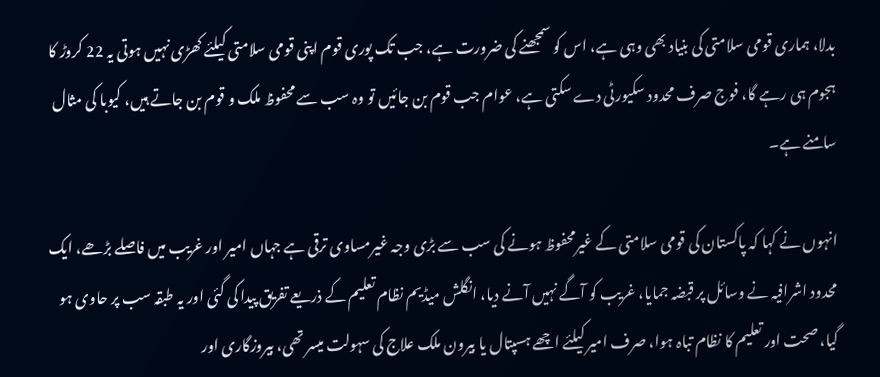بدلا، ہماری قومی سلامتی کی بنیاد بھی وہی ہے، اس کو سمجھنے کی ضرورت ہے، جب تک پوری قوم اپنی قومی سلامتی کیلئے کھڑی نہیں ہوتی یہ 22 کروڑ کا ہجوم ہی رہے گا، فوج صرف محدود سکیورٹی دے سکتی ہے، عوام جب قوم بن جائیں تو وہ سب سے محفوظ ملک و قوم بن جاتے ہیں، کیوبا کی مثال سامنے ہے۔

انہوں نے کہا کہ پاکستان کی قومی سلامتی کے غیرمحفوظ ہونے کی سب سے بڑی وجہ غیرمساوی ترقی ہے جہاں امیر اور غریب میں فاصلے بڑھے، ایک محدود اشرافیہ نے وسائل پر قبضہ جمایا، غریب کو آگے نہیں آنے دیا، انگلش میڈیم نظام تعلیم کے ذریعے تفریق پیدا کی گئی اور یہ طبقہ سب پر حاوی ہو گیا، صحت اور تعلیم کا نظام تباہ ہوا، صرف امیر کیلئے اچھے ہسپتال یا بیرون ملک علاج کی سہولت میسر تھی، بیروزگاری اور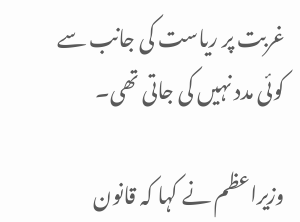غربت پر ریاست کی جانب سے کوئی مدد نہیں کی جاتی تھی۔

وزیراعظم نے کہا کہ قانون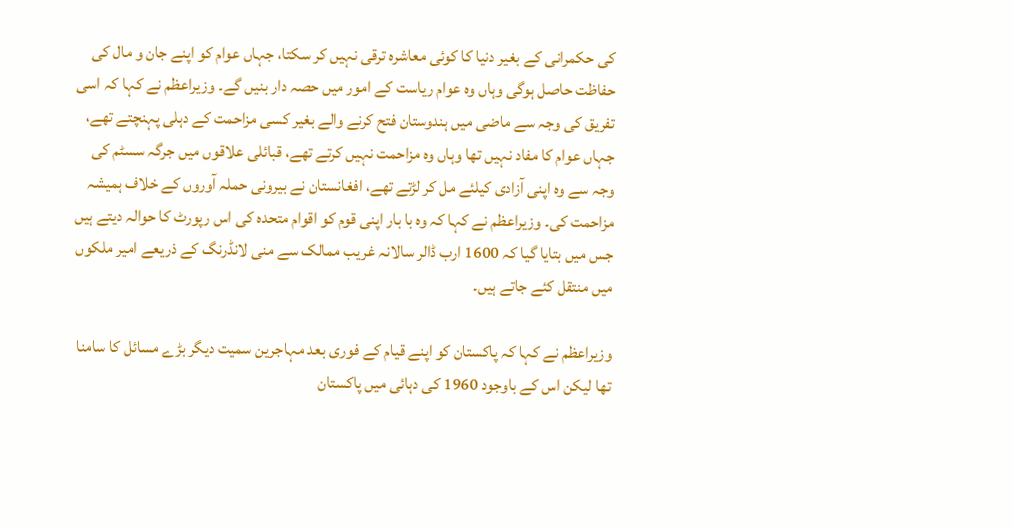کی حکمرانی کے بغیر دنیا کا کوئی معاشرہ ترقی نہیں کر سکتا، جہاں عوام کو اپنے جان و مال کی حفاظت حاصل ہوگی وہاں وہ عوام ریاست کے امور میں حصہ دار بنیں گے۔ وزیراعظم نے کہا کہ اسی تفریق کی وجہ سے ماضی میں ہندوستان فتح کرنے والے بغیر کسی مزاحمت کے دہلی پہنچتے تھے، جہاں عوام کا مفاد نہیں تھا وہاں وہ مزاحمت نہیں کرتے تھے، قبائلی علاقوں میں جرگہ سسٹم کی وجہ سے وہ اپنی آزادی کیلئے مل کر لڑتے تھے، افغانستان نے بیرونی حملہ آوروں کے خلاف ہمیشہ مزاحمت کی۔ وزیراعظم نے کہا کہ وہ با بار اپنی قوم کو اقوام متحدہ کی اس رپورٹ کا حوالہ دیتے ہیں جس میں بتایا گیا کہ 1600 ارب ڈالر سالانہ غریب ممالک سے منی لانڈرنگ کے ذریعے امیر ملکوں میں منتقل کئے جاتے ہیں۔

وزیراعظم نے کہا کہ پاکستان کو اپنے قیام کے فوری بعد مہاجرین سمیت دیگر بڑے مسائل کا سامنا تھا لیکن اس کے باوجود 1960 کی دہائی میں پاکستان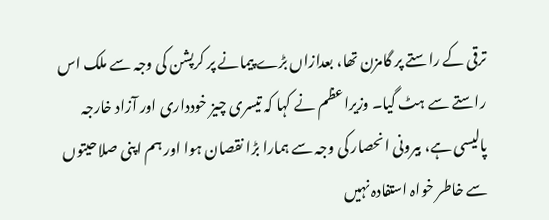ترقی کے راستے پر گامزن تھا، بعدازاں بڑے پیمانے پر کرپشن کی وجہ سے ملک اس راستے سے ہٹ گیا۔ وزیراعظم نے کہا کہ تیسری چیز خودداری اور آزاد خارجہ پالیسی ہے، بیرونی انحصار کی وجہ سے ہمارا بڑا نقصان ہوا اور ہم اپنی صلاحیتوں سے خاطر خواہ استفادہ نہیں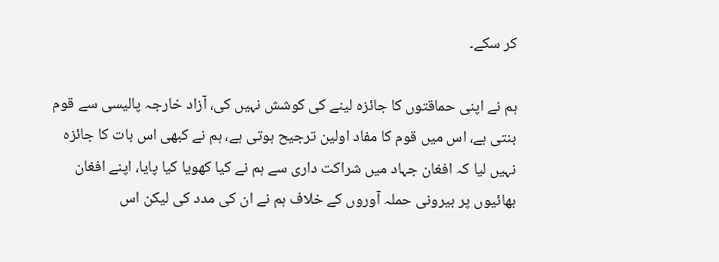کر سکے۔

ہم نے اپنی حماقتوں کا جائزہ لینے کی کوشش نہیں کی، آزاد خارجہ پالیسی سے قوم بنتی ہے، اس میں قوم کا مفاد اولین ترجیح ہوتی ہے، ہم نے کبھی اس بات کا جائزہ نہیں لیا کہ افغان جہاد میں شراکت داری سے ہم نے کیا کھویا کیا پایا، اپنے افغان بھائیوں پر بیرونی حملہ آوروں کے خلاف ہم نے ان کی مدد کی لیکن اس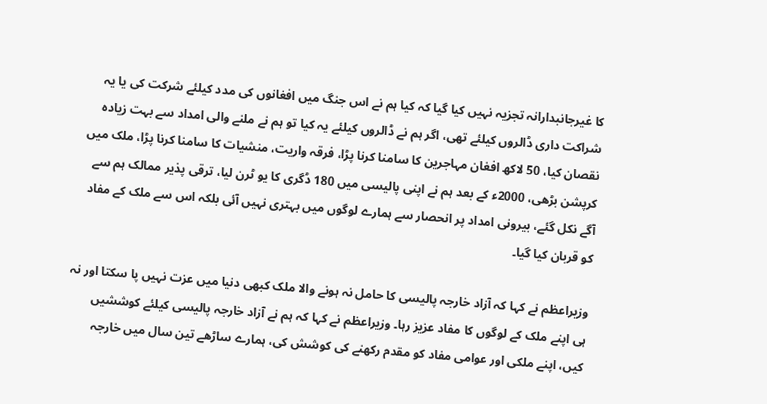کا غیرجانبدارانہ تجزیہ نہیں کیا گیا کہ کیا ہم نے اس جنگ میں افغانوں کی مدد کیلئے شرکت کی یا یہ شراکت داری ڈالروں کیلئے تھی، اگر ہم نے ڈالروں کیلئے یہ کیا تو ہم نے ملنے والی امداد سے بہت زیادہ نقصان کیا، 50 لاکھ افغان مہاجرین کا سامنا کرنا پڑا، فرقہ واریت، منشیات کا سامنا کرنا پڑا، ملک میں کرپشن بڑھی، 2000ء کے بعد ہم نے اپنی پالیسی میں 180 ڈگری کا یو ٹرن لیا، ترقی پذیر ممالک ہم سے آگے نکل گئے، بیرونی امداد پر انحصار سے ہمارے لوگوں میں بہتری نہیں آئی بلکہ اس سے ملک کے مفاد کو قربان کیا گیا۔

وزیراعظم نے کہا کہ آزاد خارجہ پالیسی کا حامل نہ ہونے والا ملک کبھی دنیا میں عزت نہیں پا سکتا اور نہ ہی اپنے ملک کے لوگوں کا مفاد عزیز رہا۔ وزیراعظم نے کہا کہ ہم نے آزاد خارجہ پالیسی کیلئے کوششیں کیں، اپنے ملکی اور عوامی مفاد کو مقدم رکھنے کی کوشش کی، ہمارے ساڑھے تین سال میں خارجہ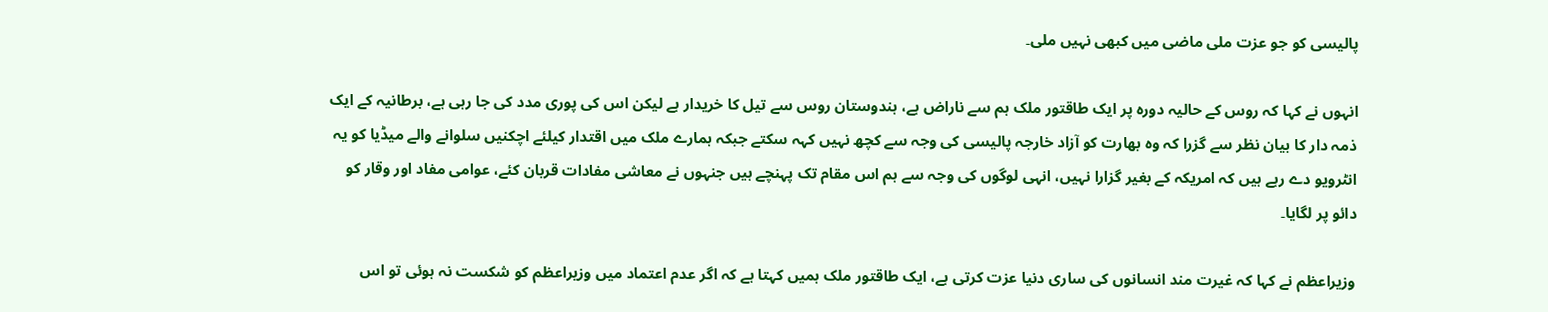پالیسی کو جو عزت ملی ماضی میں کبھی نہیں ملی۔

انہوں نے کہا کہ روس کے حالیہ دورہ پر ایک طاقتور ملک ہم سے ناراض ہے، ہندوستان روس سے تیل کا خریدار ہے لیکن اس کی پوری مدد کی جا رہی ہے، برطانیہ کے ایک ذمہ دار کا بیان نظر سے گزرا کہ وہ بھارت کو آزاد خارجہ پالیسی کی وجہ سے کچھ نہیں کہہ سکتے جبکہ ہمارے ملک میں اقتدار کیلئے اچکنیں سلوانے والے میڈیا کو یہ انٹرویو دے رہے ہیں کہ امریکہ کے بغیر گزارا نہیں، انہی لوگوں کی وجہ سے ہم اس مقام تک پہنچے ہیں جنہوں نے معاشی مفادات قربان کئے، عوامی مفاد اور وقار کو دائو پر لگایا۔

وزیراعظم نے کہا کہ غیرت مند انسانوں کی ساری دنیا عزت کرتی ہے، ایک طاقتور ملک ہمیں کہتا ہے کہ اگر عدم اعتماد میں وزیراعظم کو شکست نہ ہوئی تو اس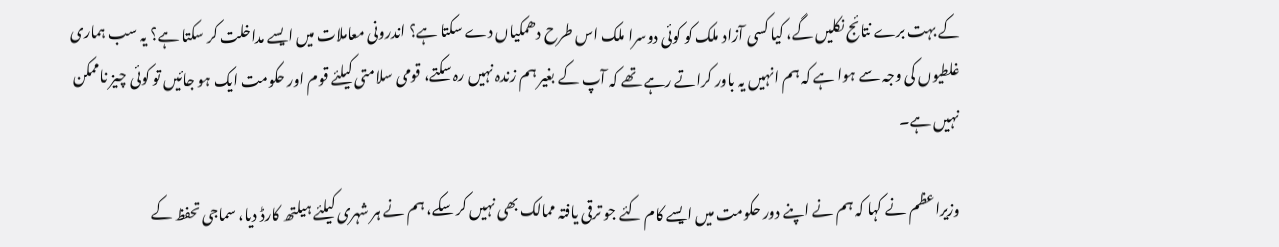کے بہت برے نتائج نکلیں گے، کیا کسی آزاد ملک کو کوئی دوسرا ملک اس طرح دھمکیاں دے سکتا ہے؟ اندرونی معاملات میں ایسے مداخلت کر سکتا ہے؟ یہ سب ہماری غلطیوں کی وجہ سے ہوا ہے کہ ہم انہیں یہ باور کراتے رہے تھے کہ آپ کے بغیر ہم زندہ نہیں رہ سکتے، قومی سلامتی کیلئے قوم اور حکومت ایک ہو جائیں تو کوئی چیز ناممکن نہیں ہے۔

وزیراعظم نے کہا کہ ہم نے اپنے دور حکومت میں ایسے کام کئے جو ترقی یافتہ ممالک بھی نہیں کر سکے، ہم نے ہر شہری کیلئے ہیلتھ کارڈ دیا، سماجی تحفظ کے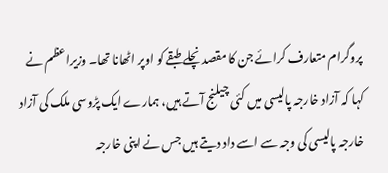پروگرام متعارف کرائے جن کا مقصد نچلے طبقے کو اوپر اٹھانا تھا۔ وزیراعظم نے کہا کہ آزاد خارجہ پالیسی میں کئی چیلنج آتے ہیں، ہمارے ایک پڑوسی ملک کی آزاد خارجہ پالیسی کی وجہ سے اسے داد دیتے ہیں جس نے اپنی خارجہ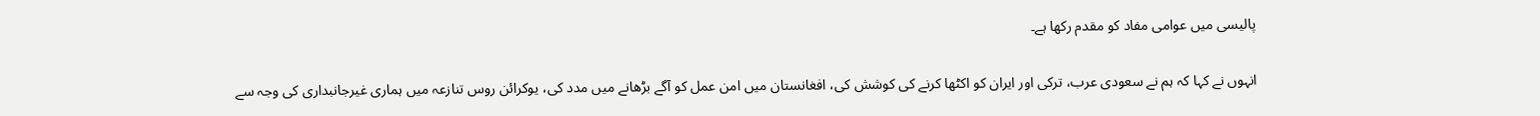پالیسی میں عوامی مفاد کو مقدم رکھا ہے۔

انہوں نے کہا کہ ہم نے سعودی عرب، ترکی اور ایران کو اکٹھا کرنے کی کوشش کی، افغانستان میں امن عمل کو آگے بڑھانے میں مدد کی، یوکرائن روس تنازعہ میں ہماری غیرجانبداری کی وجہ سے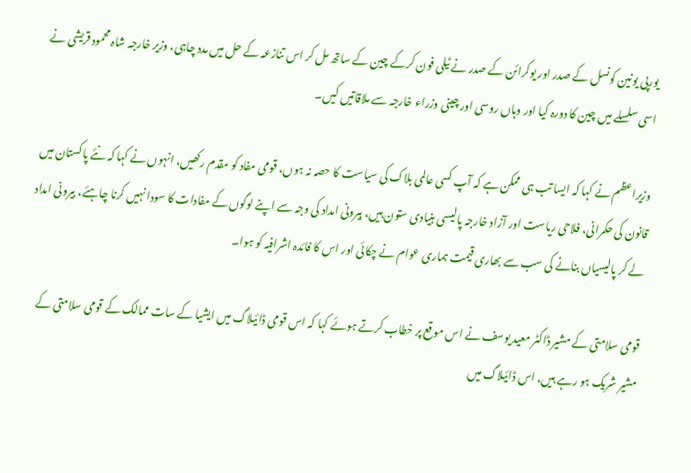یورپی یونین کونسل کے صدر اور یوکرائن کے صدر نے ٹیلی فون کرکے چین کے ساتھ مل کر اس تنازعہ کے حل میں مدد چاہی، وزیر خارجہ شاہ محمود قریشی نے اسی سلسلے میں چین کا دورہ کیا اور وہاں روسی اور چینی وزراء خارجہ سے ملاقاتیں کیں۔

وزیراعظم نے کہا کہ ایسا تب ہی ممکن ہے کہ آپ کسی عالمی بلاک کی سیاست کا حصہ نہ ہوں، قومی مفاد کو مقدم رکھیں، انہوں نے کہا کہ نئے پاکستان میں قانون کی حکمرانی، فلاحی ریاست اور آزاد خارجہ پالیسی بنیادی ستون ہیں، بیرونی امداد کی وجہ سے اپنے لوگوں کے مفادات کا سودا نہیں کرنا چاہئے، بیرونی امداد لے کر پالیسیاں بنانے کی سب سے بھاری قیمت ہماری عوام نے چکائی اور اس کا فائدہ اشرافیہ کو ہوا۔

قومی سلامتی کے مشیر ڈاکٹر معید یوسف نے اس موقع پر خطاب کرتے ہوئے کہا کہ اس قومی ڈائیلاگ میں ایشیا کے سات ممالک کے قومی سلامتی کے مشیر شریک ہو رہے ہیں، اس ڈائیلاگ میں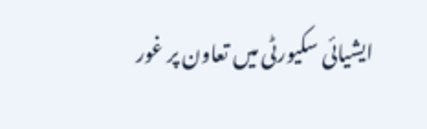ایشیائی سکیورٹی میں تعاون پر غور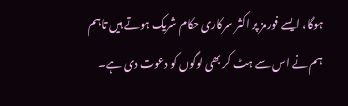ہوگا، ایسے فورمز پر اکثر سرکاری حکام شریک ہوتے ہیں تاہم ہم نے اس سے ہٹ کر بھی لوگوں کو دعوت دی ہے۔